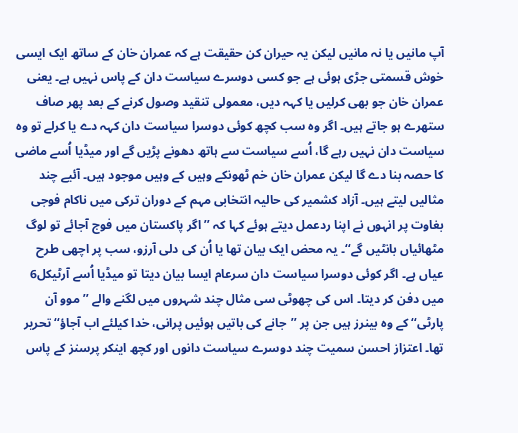آپ مانیں یا نہ مانیں لیکن یہ حیران کن حقیقت ہے کہ عمران خان کے ساتھ ایک ایسی خوش قسمتی جڑی ہوئی ہے جو کسی دوسرے سیاست دان کے پاس نہیں ہے۔ یعنی عمران خان جو بھی کرلیں یا کہہ دیں، معمولی تنقید وصول کرنے کے بعد پھر صاف ستھرے ہو جاتے ہیں۔ اگر وہ سب کچھ کوئی دوسرا سیاست دان کہہ دے یا کرلے تو وہ سیاست دان نہیں رہے گا، اُسے سیاست سے ہاتھ دھونے پڑیں گے اور میڈیا اُسے ماضی کا حصہ بنا دے گا لیکن عمران خان خم ٹھونکے وہیں کے وہیں موجود ہیں۔ آئیے چند مثالیں لیتے ہیں۔ آزاد کشمیر کی حالیہ انتخابی مہم کے دوران ترکی میں ناکام فوجی بغاوت پر انہوں نے اپنا ردعمل دیتے ہوئے کہا کہ ’’اگر پاکستان میں فوج آجائے تو لوگ مٹھائیاں بانٹیں گے‘‘۔ یہ محض ایک بیان تھا یا اُن کی دلی آرزو، سب پر اچھی طرح عیاں ہے۔ اگر کوئی دوسرا سیاست دان سرعام ایسا بیان دیتا تو میڈیا اُسے آرٹیکل6 میں دفن کر دیتا۔ اس کی چھوٹی سی مثال چند شہروں میں لگنے والے ’’موو آن پارٹی‘‘ کے وہ بینرز ہیں جن پر ’’جانے کی باتیں ہوئیں پرانی، خدا کیلئے اب آجاؤ‘‘ تحریر تھا۔ اعتزاز احسن سمیت چند دوسرے سیاست دانوں اور کچھ اینکر پرسنز کے پاس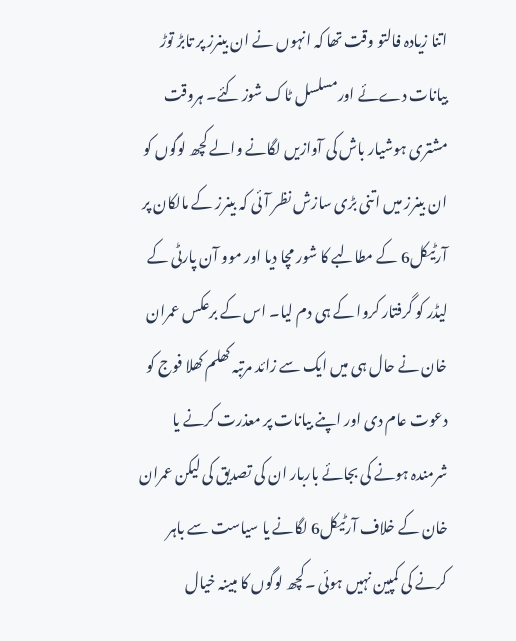اتنا زیادہ فالتو وقت تھا کہ انہوں نے ان بینرز پر تابڑ توڑ بیانات دےئے اورمسلسل ٹاک شوز کئے۔ ہروقت مشتری ہوشیار باش کی آوازیں لگانے والے کچھ لوگوں کو ان بینرز میں اتنی بڑی سازش نظر آئی کہ بینرز کے مالکان پر آرٹیکل6 کے مطالبے کا شور مچا دیا اور موو آن پارٹی کے لیڈر کو گرفتار کروا کے ہی دم لیا۔ اس کے برعکس عمران خان نے حال ہی میں ایک سے زائد مرتبہ کھلم کھلا فوج کو دعوت عام دی اور اپنے بیانات پر معذرت کرنے یا شرمندہ ہونے کی بجائے باربار ان کی تصدیق کی لیکن عمران خان کے خلاف آرٹیکل6 لگانے یا سیاست سے باہر کرنے کی کمپین نہیں ہوئی ۔کچھ لوگوں کا مبینہ خیال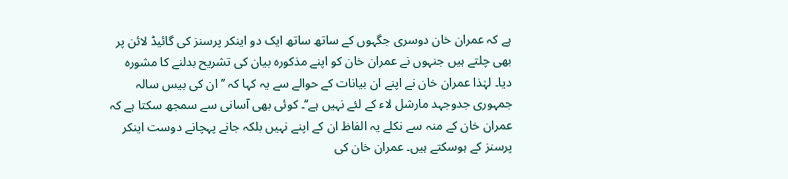ہے کہ عمران خان دوسری جگہوں کے ساتھ ساتھ ایک دو اینکر پرسنز کی گائیڈ لائن پر بھی چلتے ہیں جنہوں نے عمران خان کو اپنے مذکورہ بیان کی تشریح بدلنے کا مشورہ دیا۔ لہٰذا عمران خان نے اپنے ان بیانات کے حوالے سے یہ کہا کہ ’’ان کی بیس سالہ جمہوری جدوجہد مارشل لاء کے لئے نہیں ہے‘‘۔ کوئی بھی آسانی سے سمجھ سکتا ہے کہ عمران خان کے منہ سے نکلے یہ الفاظ ان کے اپنے نہیں بلکہ جانے پہچانے دوست اینکر پرسنز کے ہوسکتے ہیں۔ عمران خان کی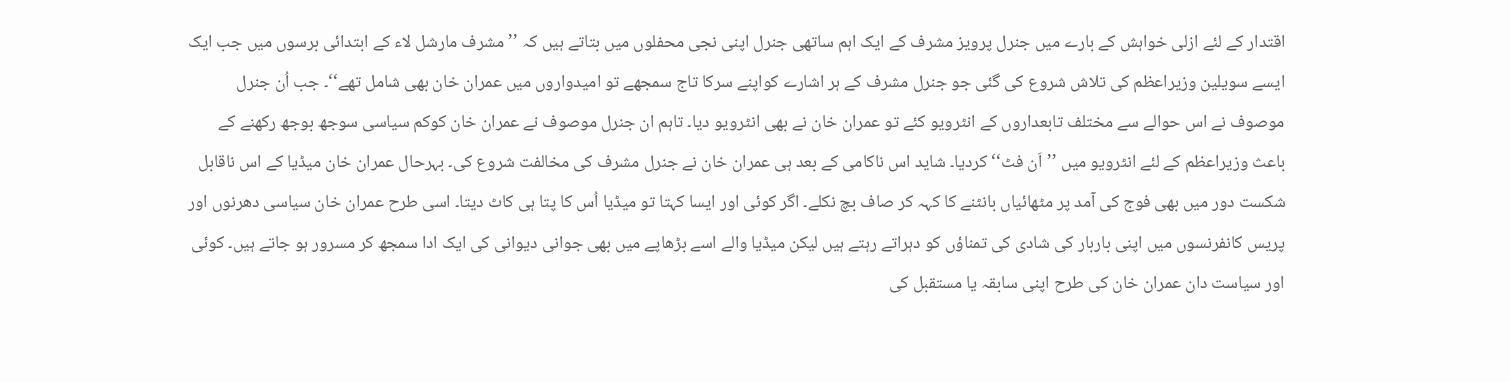اقتدار کے لئے ازلی خواہش کے بارے میں جنرل پرویز مشرف کے ایک اہم ساتھی جنرل اپنی نجی محفلوں میں بتاتے ہیں کہ ’’مشرف مارشل لاء کے ابتدائی برسوں میں جب ایک ایسے سویلین وزیراعظم کی تلاش شروع کی گئی جو جنرل مشرف کے ہر اشارے کواپنے سرکا تاج سمجھے تو امیدواروں میں عمران خان بھی شامل تھے‘‘۔ جب اُن جنرل موصوف نے اس حوالے سے مختلف تابعداروں کے انٹرویو کئے تو عمران خان نے بھی انٹرویو دیا۔ تاہم ان جنرل موصوف نے عمران خان کوکم سیاسی سوجھ بوجھ رکھنے کے باعث وزیراعظم کے لئے انٹرویو میں ’’اَن فٹ‘‘ کردیا۔ شاید اس ناکامی کے بعد ہی عمران خان نے جنرل مشرف کی مخالفت شروع کی۔ بہرحال عمران خان میڈیا کے اس ناقابل شکست دور میں بھی فوج کی آمد پر مٹھائیاں بانٹنے کا کہہ کر صاف بچ نکلے۔ اگر کوئی اور ایسا کہتا تو میڈیا اُس کا پتا ہی کاٹ دیتا۔ اسی طرح عمران خان سیاسی دھرنوں اور پریس کانفرنسوں میں اپنی باربار کی شادی کی تمناؤں کو دہراتے رہتے ہیں لیکن میڈیا والے اسے بڑھاپے میں بھی جوانی دیوانی کی ایک ادا سمجھ کر مسرور ہو جاتے ہیں۔ کوئی اور سیاست دان عمران خان کی طرح اپنی سابقہ یا مستقبل کی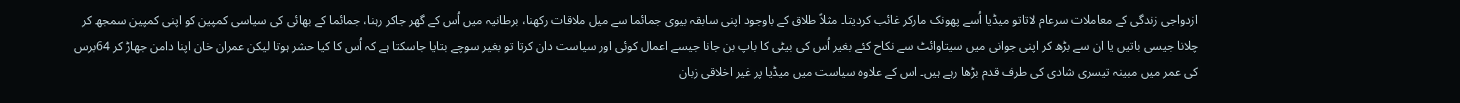ازدواجی زندگی کے معاملات سرعام لاتاتو میڈیا اُسے پھونک مارکر غائب کردیتا۔ مثلاً طلاق کے باوجود اپنی سابقہ بیوی جمائما سے میل ملاقات رکھنا، برطانیہ میں اُس کے گھر جاکر رہنا، جمائما کے بھائی کی سیاسی کمپین کو اپنی کمپین سمجھ کر چلانا جیسی باتیں یا ان سے بڑھ کر اپنی جوانی میں سیتاوائٹ سے نکاح کئے بغیر اُس کی بیٹی کا باپ بن جانا جیسے اعمال کوئی اور سیاست دان کرتا تو بغیر سوچے بتایا جاسکتا ہے کہ اُس کا کیا حشر ہوتا لیکن عمران خان اپنا دامن جھاڑ کر 64برس کی عمر میں مبینہ تیسری شادی کی طرف قدم بڑھا رہے ہیں۔ اس کے علاوہ سیاست میں میڈیا پر غیر اخلاقی زبان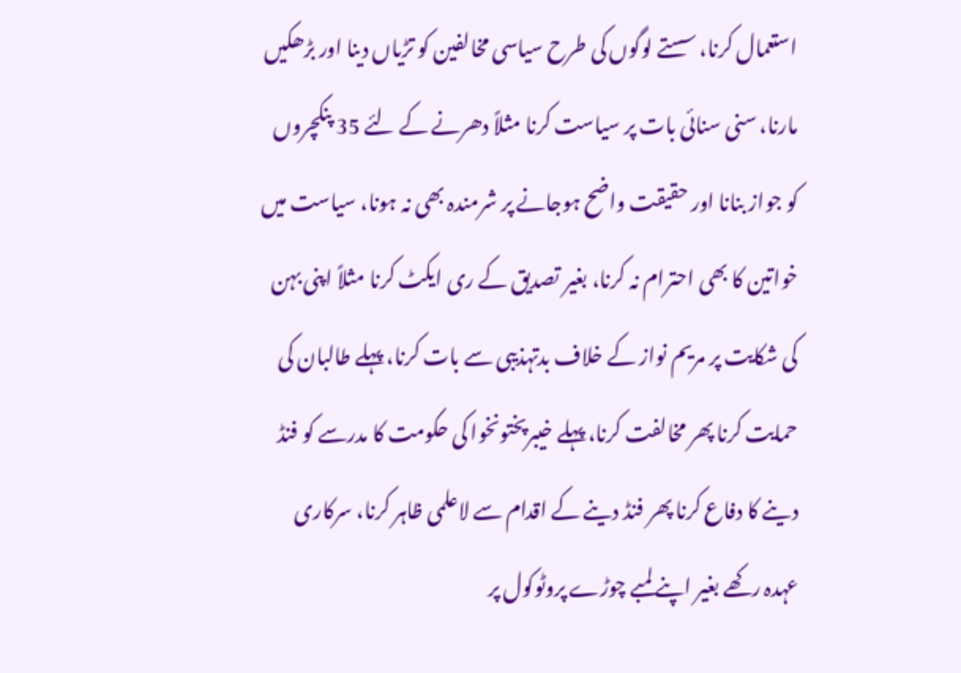استعمال کرنا، سستے لوگوں کی طرح سیاسی مخالفین کو تڑیاں دینا اور بڑھکیں مارنا، سنی سنائی بات پر سیاست کرنا مثلاً دھرنے کے لئے 35 پنکچروں کو جواز بنانا اور حقیقت واضح ہوجانے پر شرمندہ بھی نہ ہونا، سیاست میں خواتین کا بھی احترام نہ کرنا، بغیر تصدیق کے ری ایکٹ کرنا مثلاً اپنی بہن کی شکایت پر مریم نواز کے خلاف بدتہذیبی سے بات کرنا، پہلے طالبان کی حمایت کرنا پھر مخالفت کرنا، پہلے خیبرپختونخوا کی حکومت کا مدرسے کو فنڈ دینے کا دفاع کرنا پھر فنڈ دینے کے اقدام سے لاعلمی ظاہر کرنا، سرکاری عہدہ رکھے بغیر اپنے لمبے چوڑے پروٹوکول پر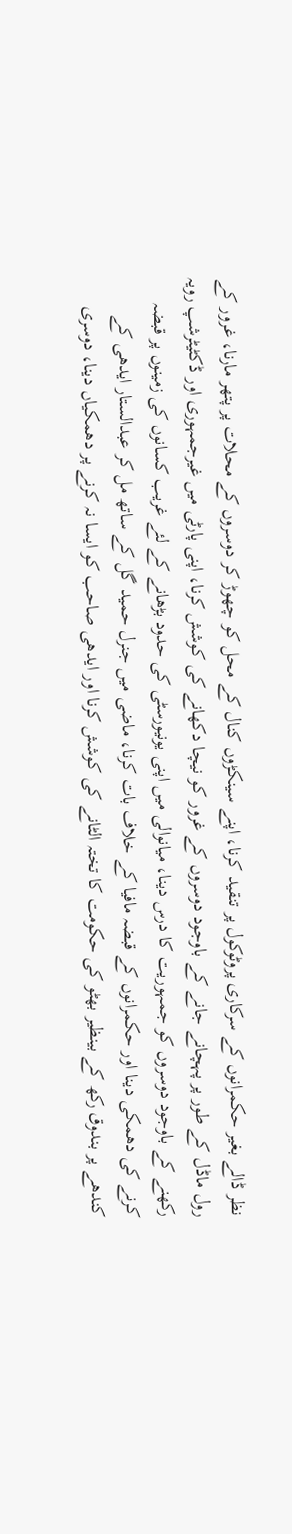نظر ڈالے بغیر حکمرانوں کے سرکاری پروٹوکول پر تنقید کرنا، اپنے سینکڑوں کنال کے محل کو چھوڑ کر دوسروں کے محلات پر پتھر مارنا، غرور کے رول ماڈل کے طور پر پہچانے جانے کے باوجود دوسروں کے غرور کو نیچا دکھانے کی کوشش کرنا، اپنی پارٹی میں غیرجمہوری اور ڈکٹیٹرشپ رویہ رکھنے کے باوجود دوسروں کو جمہوریت کا درس دینا، میانوالی میں اپنی یونیورسٹی کی حدود بڑھانے کے لئے غریب کسانوں کی زمینوں پر قبضہ کرنے کی دھمکی دینا اور حکمرانوں کے قبضہ مافیا کے خلاف بات کرنا، ماضی میں جنرل حمید گل کے ساتھ مل کر عبدالستار ایدھی کے کندھے پر بندوق رکھ کے بینظیر بھٹو کی حکومت کا تختہ الٹانے کی کوشش کرنا اور ایدھی صاحب کو ایسا نہ کرنے پر دھمکیاں دینا، دوسری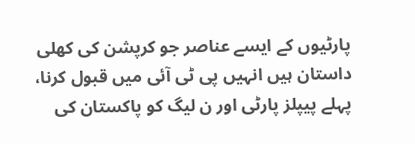پارٹیوں کے ایسے عناصر جو کرپشن کی کھلی داستان ہیں انہیں پی ٹی آئی میں قبول کرنا، پہلے پیپلز پارٹی اور ن لیگ کو پاکستان کی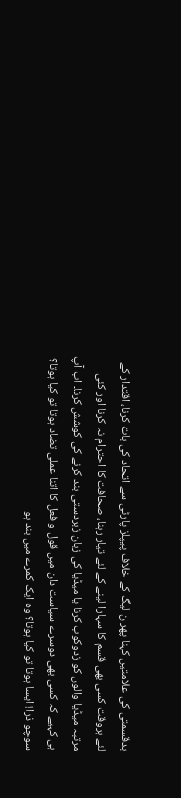بدقسمتی کی علامتیں کہنا پھر ن لیگ کے خلاف پیپلز پارٹی سے اتحاد کی بات کرنا، اقتدار کے لئے ہروقت کسی بھی قسم کا سہارا لینے کے لئے تیار رہنا، صحافت کا احترام نہ کرنا اور کئی مرتبہ میڈیا والوں کو زدوکوب کرنا یا میڈیا کی زبان زبردستی بند کرنے کی کوشش کرنا۔ اب آپ ہی کہیے کہ کسی بھی دوسرے سیاست دان میں قول و فعل کا اتنا عملی تضاد ہوتا تو کیا ہوتا؟ سوچو ذرا! ایسا ہوتا تو کیا ہوتا؟ وہ ایک کمرے میں بند ہو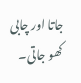جاتا اور چابی کھو جاتی۔